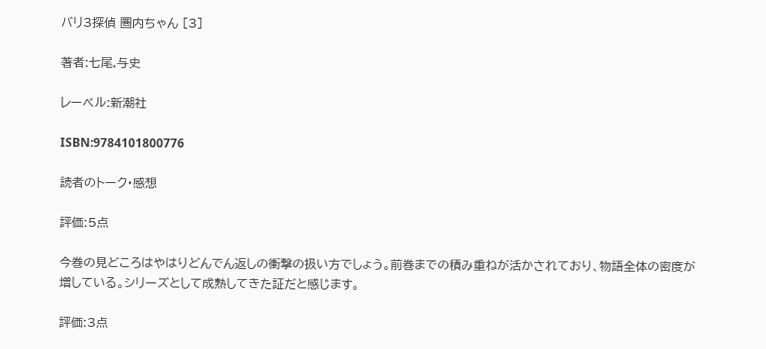バリ3探偵 圏内ちゃん [3]

著者:七尾,与史

レーベル:新潮社

ISBN:9784101800776

読者のトーク・感想

評価:5点

今巻の見どころはやはりどんでん返しの衝撃の扱い方でしょう。前巻までの積み重ねが活かされており、物語全体の密度が増している。シリーズとして成熟してきた証だと感じます。

評価:3点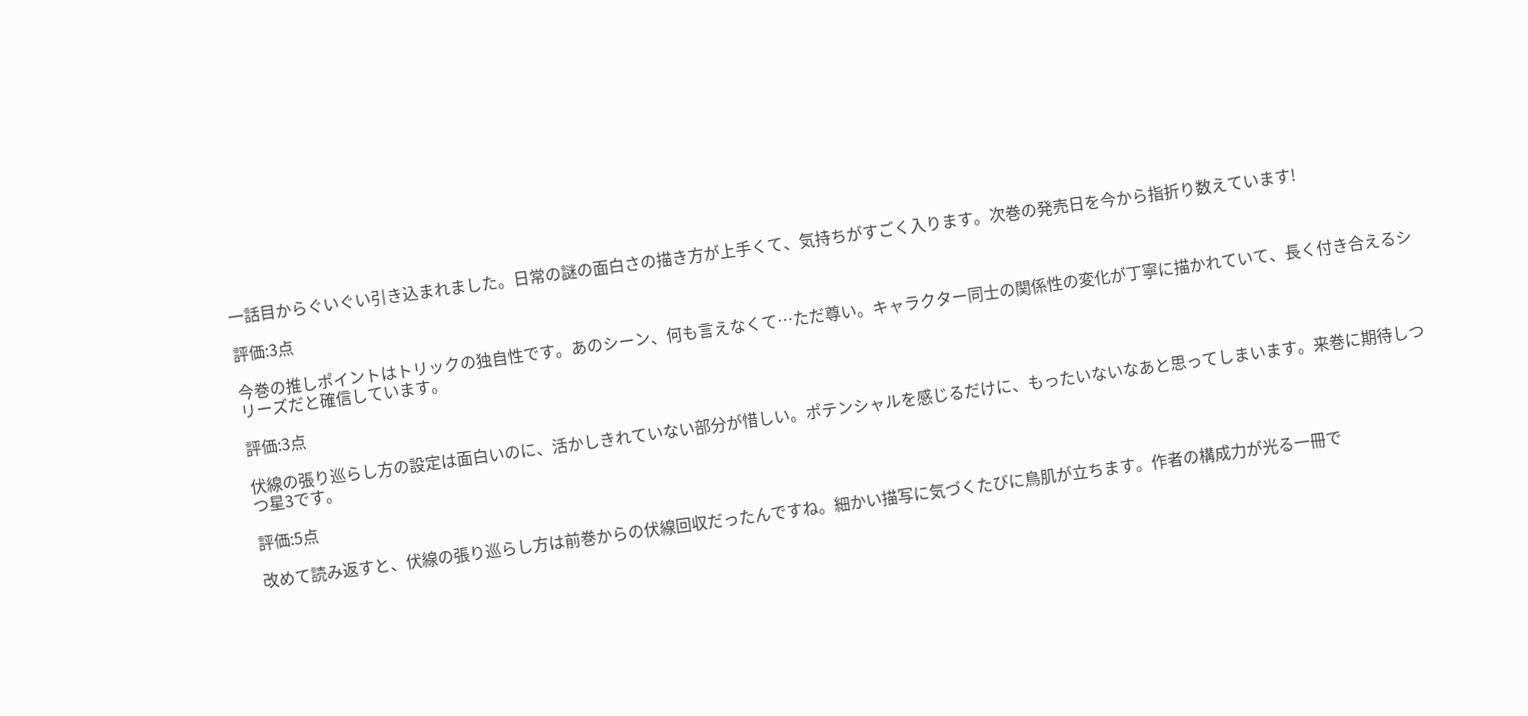一話目からぐいぐい引き込まれました。日常の謎の面白さの描き方が上手くて、気持ちがすごく入ります。次巻の発売日を今から指折り数えています!

評価:3点

今巻の推しポイントはトリックの独自性です。あのシーン、何も言えなくて…ただ尊い。キャラクター同士の関係性の変化が丁寧に描かれていて、長く付き合えるシリーズだと確信しています。

評価:3点

伏線の張り巡らし方の設定は面白いのに、活かしきれていない部分が惜しい。ポテンシャルを感じるだけに、もったいないなあと思ってしまいます。来巻に期待しつつ星3です。

評価:5点

改めて読み返すと、伏線の張り巡らし方は前巻からの伏線回収だったんですね。細かい描写に気づくたびに鳥肌が立ちます。作者の構成力が光る一冊で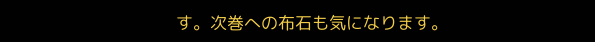す。次巻への布石も気になります。